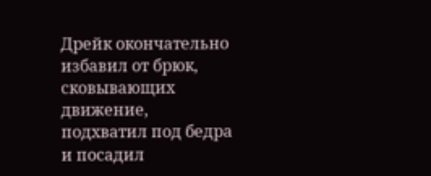Дрейк окончательно избавил от брюк, сковывающих движение, подхватил под бедра и посадил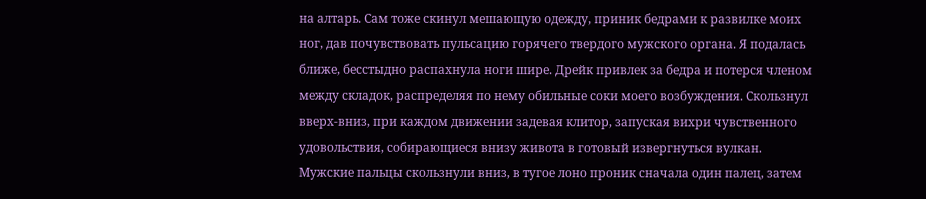на алтарь. Сам тоже скинул мешающую одежду, приник бедрами к развилке моих ног, дав почувствовать пульсацию горячего твердого мужского органа. Я подалась ближе, бесстыдно распахнула ноги шире. Дрейк привлек за бедра и потерся членом между складок, распределяя по нему обильные соки моего возбуждения. Скользнул вверх-вниз, при каждом движении задевая клитор, запуская вихри чувственного удовольствия, собирающиеся внизу живота в готовый извергнуться вулкан.
Мужские пальцы скользнули вниз, в тугое лоно проник сначала один палец, затем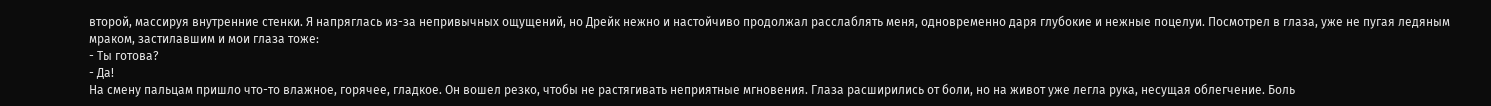второй, массируя внутренние стенки. Я напряглась из-за непривычных ощущений, но Дрейк нежно и настойчиво продолжал расслаблять меня, одновременно даря глубокие и нежные поцелуи. Посмотрел в глаза, уже не пугая ледяным мраком, застилавшим и мои глаза тоже:
- Ты готова?
- Да!
На смену пальцам пришло что-то влажное, горячее, гладкое. Он вошел резко, чтобы не растягивать неприятные мгновения. Глаза расширились от боли, но на живот уже легла рука, несущая облегчение. Боль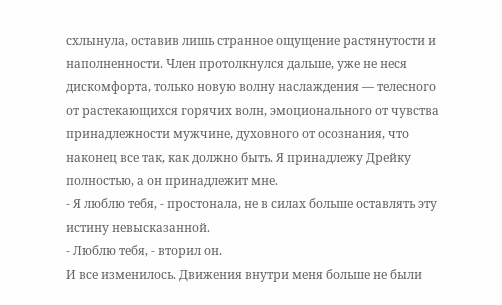схлынула, оставив лишь странное ощущение растянутости и наполненности. Член протолкнулся дальше, уже не неся дискомфорта, только новую волну наслаждения — телесного от растекающихся горячих волн, эмоционального от чувства принадлежности мужчине, духовного от осознания, что наконец все так, как должно быть. Я принадлежу Дрейку полностью, а он принадлежит мне.
- Я люблю тебя, - простонала, не в силах больше оставлять эту истину невысказанной.
- Люблю тебя, - вторил он.
И все изменилось. Движения внутри меня больше не были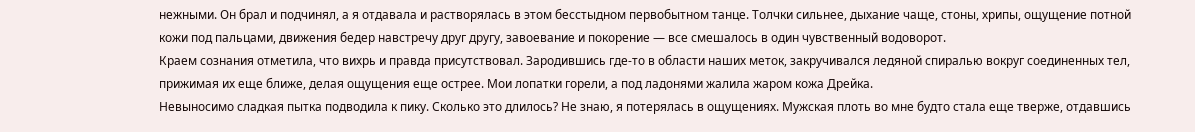нежными. Он брал и подчинял, а я отдавала и растворялась в этом бесстыдном первобытном танце. Толчки сильнее, дыхание чаще, стоны, хрипы, ощущение потной кожи под пальцами, движения бедер навстречу друг другу, завоевание и покорение — все смешалось в один чувственный водоворот.
Краем сознания отметила, что вихрь и правда присутствовал. Зародившись где-то в области наших меток, закручивался ледяной спиралью вокруг соединенных тел, прижимая их еще ближе, делая ощущения еще острее. Мои лопатки горели, а под ладонями жалила жаром кожа Дрейка.
Невыносимо сладкая пытка подводила к пику. Сколько это длилось? Не знаю, я потерялась в ощущениях. Мужская плоть во мне будто стала еще тверже, отдавшись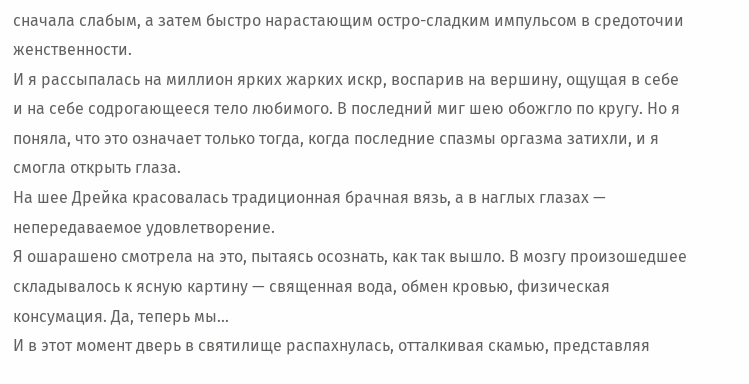сначала слабым, а затем быстро нарастающим остро-сладким импульсом в средоточии женственности.
И я рассыпалась на миллион ярких жарких искр, воспарив на вершину, ощущая в себе и на себе содрогающееся тело любимого. В последний миг шею обожгло по кругу. Но я поняла, что это означает только тогда, когда последние спазмы оргазма затихли, и я смогла открыть глаза.
На шее Дрейка красовалась традиционная брачная вязь, а в наглых глазах — непередаваемое удовлетворение.
Я ошарашено смотрела на это, пытаясь осознать, как так вышло. В мозгу произошедшее складывалось к ясную картину — священная вода, обмен кровью, физическая консумация. Да, теперь мы…
И в этот момент дверь в святилище распахнулась, отталкивая скамью, представляя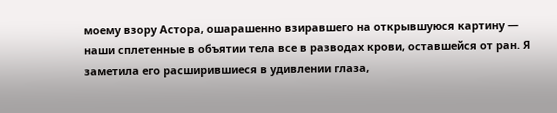моему взору Астора, ошарашенно взиравшего на открывшуюся картину — наши сплетенные в объятии тела все в разводах крови, оставшейся от ран. Я заметила его расширившиеся в удивлении глаза,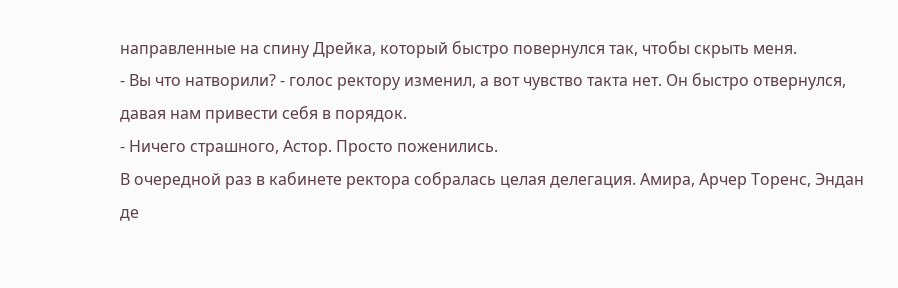направленные на спину Дрейка, который быстро повернулся так, чтобы скрыть меня.
- Вы что натворили? - голос ректору изменил, а вот чувство такта нет. Он быстро отвернулся, давая нам привести себя в порядок.
- Ничего страшного, Астор. Просто поженились.
В очередной раз в кабинете ректора собралась целая делегация. Амира, Арчер Торенс, Эндан де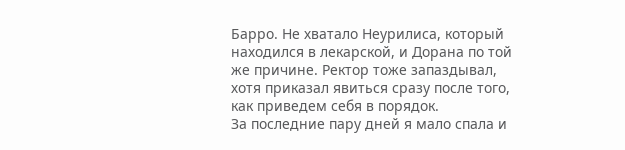Барро. Не хватало Неурилиса, который находился в лекарской, и Дорана по той же причине. Ректор тоже запаздывал, хотя приказал явиться сразу после того, как приведем себя в порядок.
За последние пару дней я мало спала и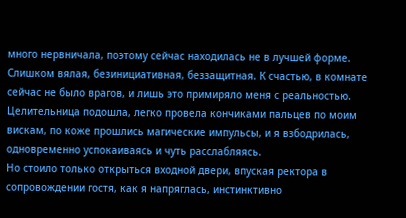много нервничала, поэтому сейчас находилась не в лучшей форме. Слишком вялая, безинициативная, беззащитная. К счастью, в комнате сейчас не было врагов, и лишь это примиряло меня с реальностью. Целительница подошла, легко провела кончиками пальцев по моим вискам, по коже прошлись магические импульсы, и я взбодрилась, одновременно успокаиваясь и чуть расслабляясь.
Но стоило только открыться входной двери, впуская ректора в сопровождении гостя, как я напряглась, инстинктивно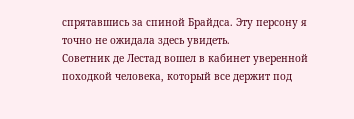спрятавшись за спиной Брайдса. Эту персону я точно не ожидала здесь увидеть.
Советник де Лестад вошел в кабинет уверенной походкой человека, который все держит под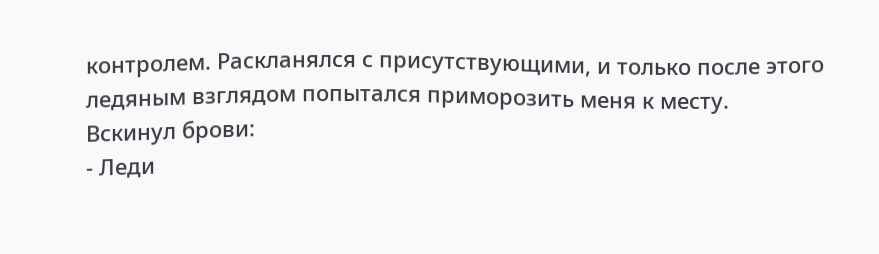контролем. Раскланялся с присутствующими, и только после этого ледяным взглядом попытался приморозить меня к месту.
Вскинул брови:
- Леди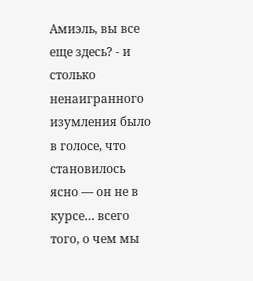Амиэль, вы все еще здесь? - и столько ненаигранного изумления было в голосе, что становилось ясно — он не в курсе… всего того, о чем мы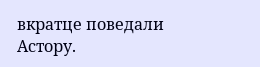вкратце поведали Астору.